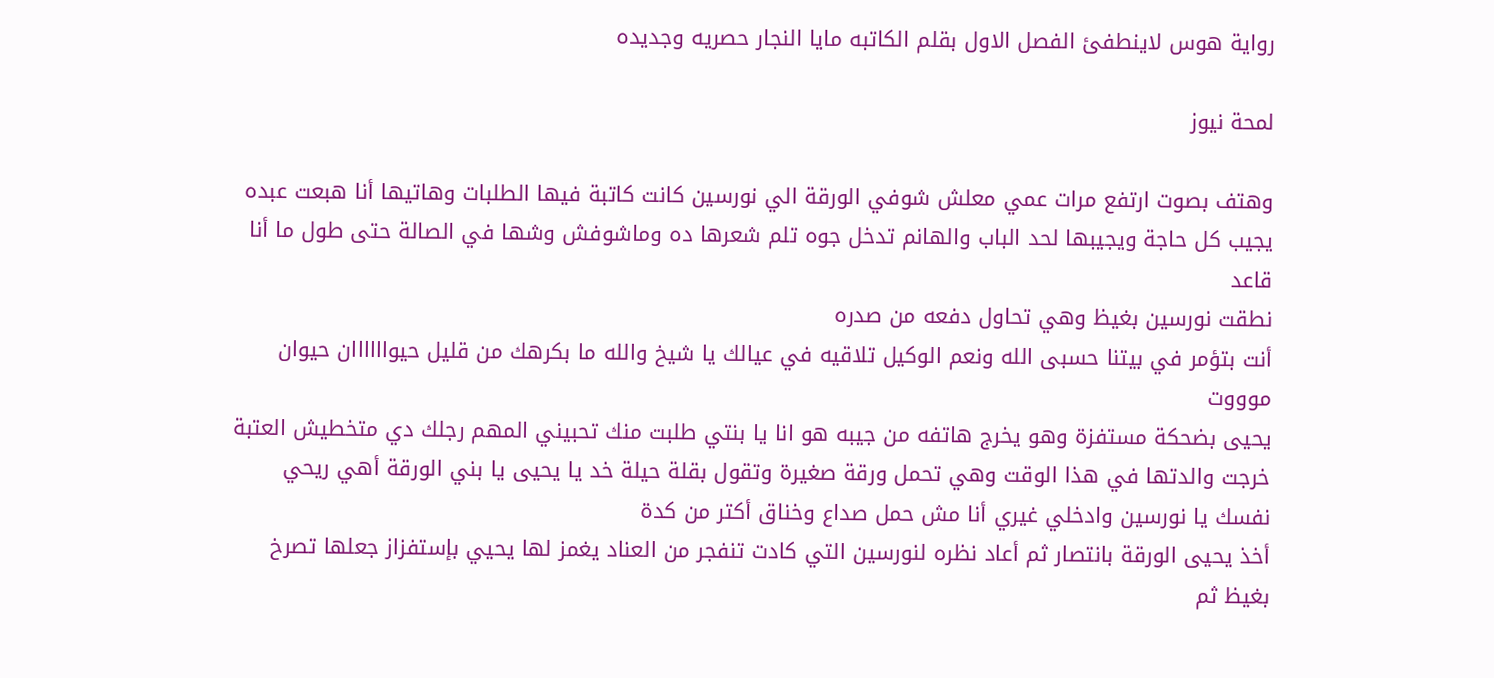رواية هوس لاينطفئ الفصل الاول بقلم الكاتبه مايا النجار حصريه وجديده

لمحة نيوز

وهتف بصوت ارتفع مرات عمي معلش شوفي الورقة الي نورسين كانت كاتبة فيها الطلبات وهاتيها أنا هبعت عبده يجيب كل حاجة ويجيبها لحد الباب والهانم تدخل جوه تلم شعرها ده وماشوفش وشها في الصالة حتى طول ما أنا قاعد
نطقت نورسين بغيظ وهي تحاول دفعه من صدره
أنت بتؤمر في بيتنا حسبى الله ونعم الوكيل تلاقيه في عيالك يا شيخ والله ما بكرهك من قليل حيواااااان حيوان موووت
يحيى بضحكة مستفزة وهو يخرج هاتفه من جيبه هو انا يا بنتي طلبت منك تحبيني المهم رجلك دي متخطيش العتبة
خرجت والدتها في هذا الوقت وهي تحمل ورقة صغيرة وتقول بقلة حيلة خد يا يحيى يا بني الورقة أهي ريحي نفسك يا نورسين وادخلي غيري أنا مش حمل صداع وخناق أكتر من كدة
أخذ يحيى الورقة بانتصار ثم أعاد نظره لنورسين التي كادت تنفجر من العناد يغمز لها يحيي بإستفزاز جعلها تصرخ بغيظ ثم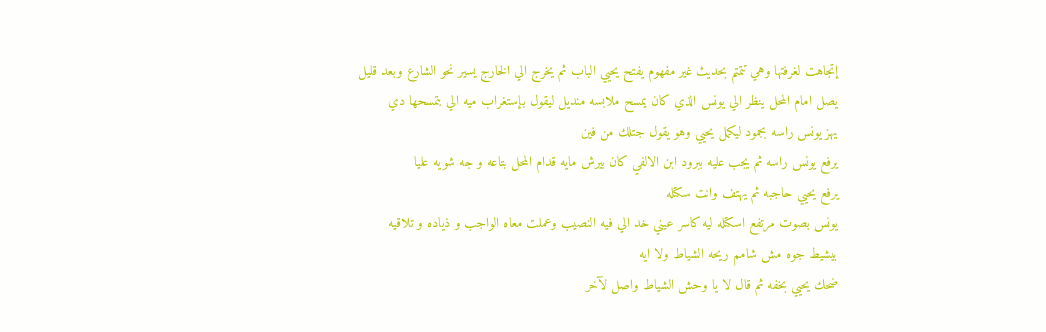إتجاهت لغرفتها وهي تتمتم بحديث غير مفهوم يفتح يحيي الباب ثم يخرج الي الخارج يسير نحو الشارع وبعد قليل يصل امام المحل ينظر الي يونس الذي كان يمسح ملابسه منديل ليقول بإستغراب ميه الي بتمسحها دي
يهز يونس راسه بجمود ليكمل يحيي وهو يقول جتلك من فين
يرفع يونس راسه ثم يجب عليه ببرود ابن الالفي كان بيرش مايه قدام المحل بتاعه و جه شويه عليا
يرفع يحيي حاجبه ثم يهتف وانت سكتله
يونس بصوت مرتفع اسكتله ليه كاسر عيني خد الي فيه النصيب وعملت معاه الواجب و ذياده و تلاقيه بيشيط جوه مش شامم ريحه الشياط ولا ايه
ضحك يحيي بخفه ثم قال لا يا وحش الشياط واصل لآخر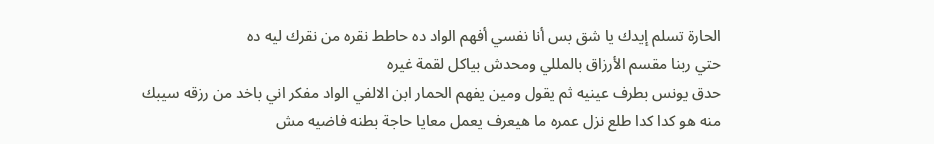الحارة تسلم إيدك يا شق بس أنا نفسي أفهم الواد ده حاطط نقره من نقرك ليه ده
حتي ربنا مقسم الأرزاق بالمللي ومحدش بياكل لقمة غيره
حدق يونس بطرف عينيه ثم يقول ومين يفهم الحمار ابن الالفي الواد مفكر اني باخد من رزقه سيبك منه هو كدا كدا طلع نزل عمره ما هيعرف يعمل معايا حاجة بطنه فاضيه مش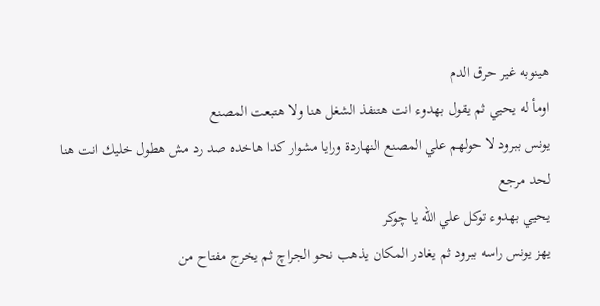هينوبه غير حرق الدم
اومأ له يحيي ثم يقول بهدوء انت هتنفذ الشغل هنا ولا هتبعت المصنع
يونس ببرود لا حولهم علي المصنع النهاردة ورايا مشوار كدا هاخده صد رد مش هطول خليك انت هنا
لحد مرجع
يحيي بهدوء توكل علي الله يا چوكر
يهز يونس راسه ببرود ثم يغادر المكان يذهب نحو الجراچ ثم يخرج مفتاح من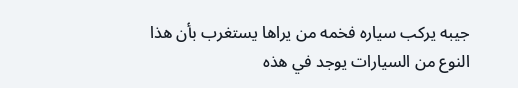جيبه يركب سياره فخمه من يراها يستغرب بأن هذا النوع من السيارات يوجد في هذه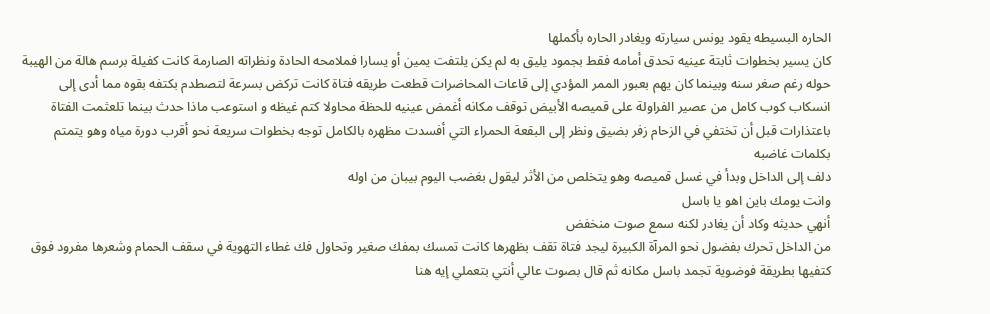الحاره البسيطه يقود يونس سيارته ويغادر الحاره بأكملها
كان يسير بخطوات ثابتة عينيه تحدق أمامه فقط بجمود يليق به لم يكن يلتفت يمين أو يسارا فملامحه الحادة ونظراته الصارمة كانت كفيلة برسم هالة من الهيبة حوله رغم صغر سنه وبينما كان يهم بعبور الممر المؤدي إلى قاعات المحاضرات قطعت طريقه فتاة كانت تركض بسرعة لتصطدم بكتفه بقوه مما أدى إلى انسكاب كوب كامل من عصير الفراولة على قميصه الأبيض توقف مكانه أغمض عينيه للحظة محاولا كتم غيظه و استوعب ماذا حدث بينما تلعثمت الفتاة باعتذارات قبل أن تختفي في الزحام زفر بضيق ونظر إلى البقعة الحمراء التي أفسدت مظهره بالكامل توجه بخطوات سريعة نحو أقرب دورة مياه وهو يتمتم بكلمات غاضبه
دلف إلى الداخل وبدأ في غسل قميصه وهو يتخلص من الأثر ليقول بغضب اليوم بيبان من اوله
وانت يومك باين اهو يا باسل
أنهي حديثه وكاد أن يغادر لكنه سمع صوت منخفض
من الداخل تحرك بفضول نحو المرآة الكبيرة ليجد فتاة تقف بظهرها كانت تمسك بمفك صغير وتحاول فك غطاء التهوية في سقف الحمام وشعرها مفرود فوق كتفيها بطريقة فوضوية تجمد باسل مكانه ثم قال بصوت عالي أنتي بتعملي إيه هنا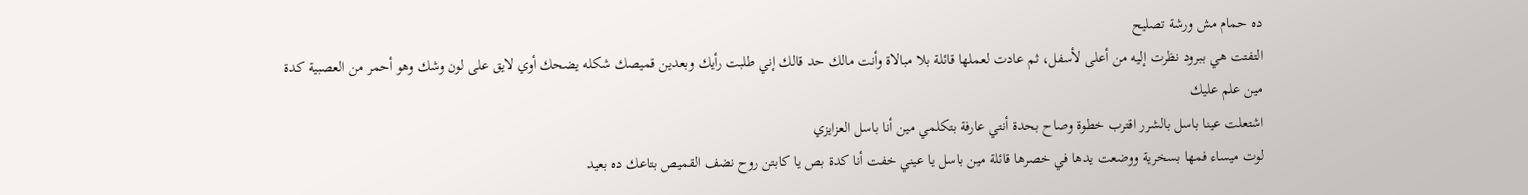ده حمام مش ورشة تصليح
التفتت هي ببرود نظرت إليه من أعلى لأسفل، ثم عادت لعملها قائلة بلا مبالاة وأنت مالك حد قالك إني طلبت رأيك وبعدين قميصك شكله يضحك أوي لايق على لون وشك وهو أحمر من العصبية كدة مين علم عليك
اشتعلت عينا باسل بالشرر اقترب خطوة وصاح بحدة أنتي عارفة بتكلمي مين أنا باسل العزايزي
لوت ميساء فمها بسخرية ووضعت يدها في خصرها قائلة مين باسل يا عيني خفت أنا كدة بص يا كابتن روح نضف القميص بتاعك ده بعيد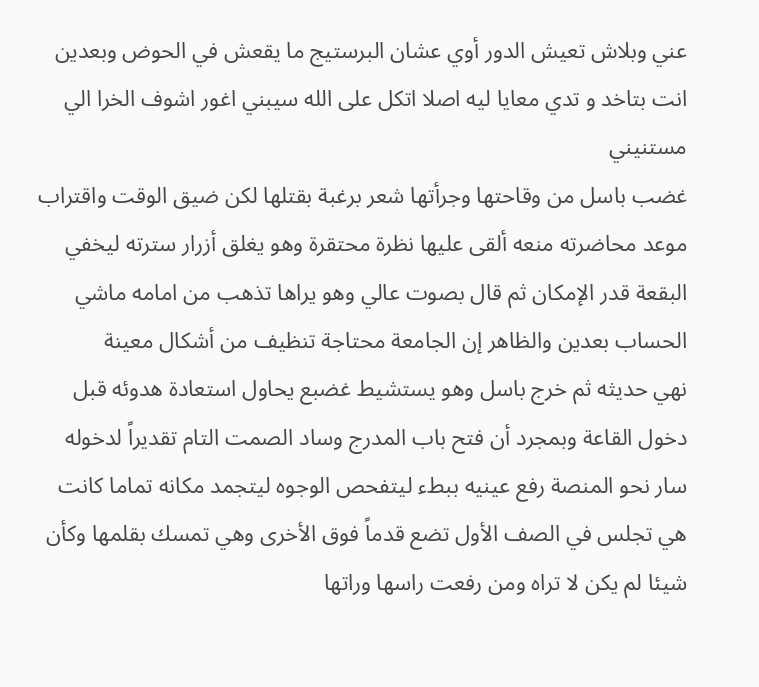عني وبلاش تعيش الدور أوي عشان البرستيج ما يقعش في الحوض وبعدين انت بتاخد و تدي معايا ليه اصلا اتكل على الله سيبني اغور اشوف الخرا الي مستنيني
غضب باسل من وقاحتها وجرأتها شعر برغبة بقتلها لكن ضيق الوقت واقتراب موعد محاضرته منعه ألقى عليها نظرة محتقرة وهو يغلق أزرار سترته ليخفي البقعة قدر الإمكان ثم قال بصوت عالي وهو يراها تذهب من امامه ماشي الحساب بعدين والظاهر إن الجامعة محتاجة تنظيف من أشكال معينة
نهي حديثه ثم خرج باسل وهو يستشيط غضبع يحاول استعادة هدوئه قبل دخول القاعة وبمجرد أن فتح باب المدرج وساد الصمت التام تقديراً لدخوله سار نحو المنصة رفع عينيه ببطء ليتفحص الوجوه ليتجمد مكانه تماما كانت هي تجلس في الصف الأول تضع قدماً فوق الأخرى وهي تمسك بقلمها وكأن شيئا لم يكن لا تراه ومن رفعت راسها وراتها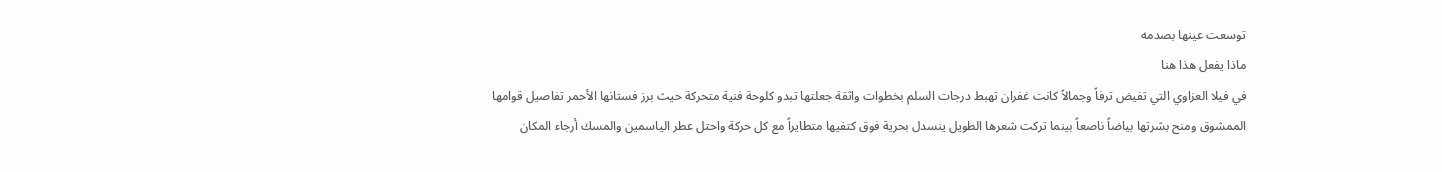توسعت عينها بصدمه
ماذا يفعل هذا هنا
في فيلا العزاوي التي تفيض ترفاً وجمالاً كانت غفران تهبط درجات السلم بخطوات واثقة جعلتها تبدو كلوحة فنية متحركة حيث برز فستانها الأحمر تفاصيل قوامها الممشوق ومنح بشرتها بياضاً ناصعاً بينما تركت شعرها الطويل ينسدل بحرية فوق كتفيها متطايراً مع كل حركة واحتل عطر الياسمين والمسك أرجاء المكان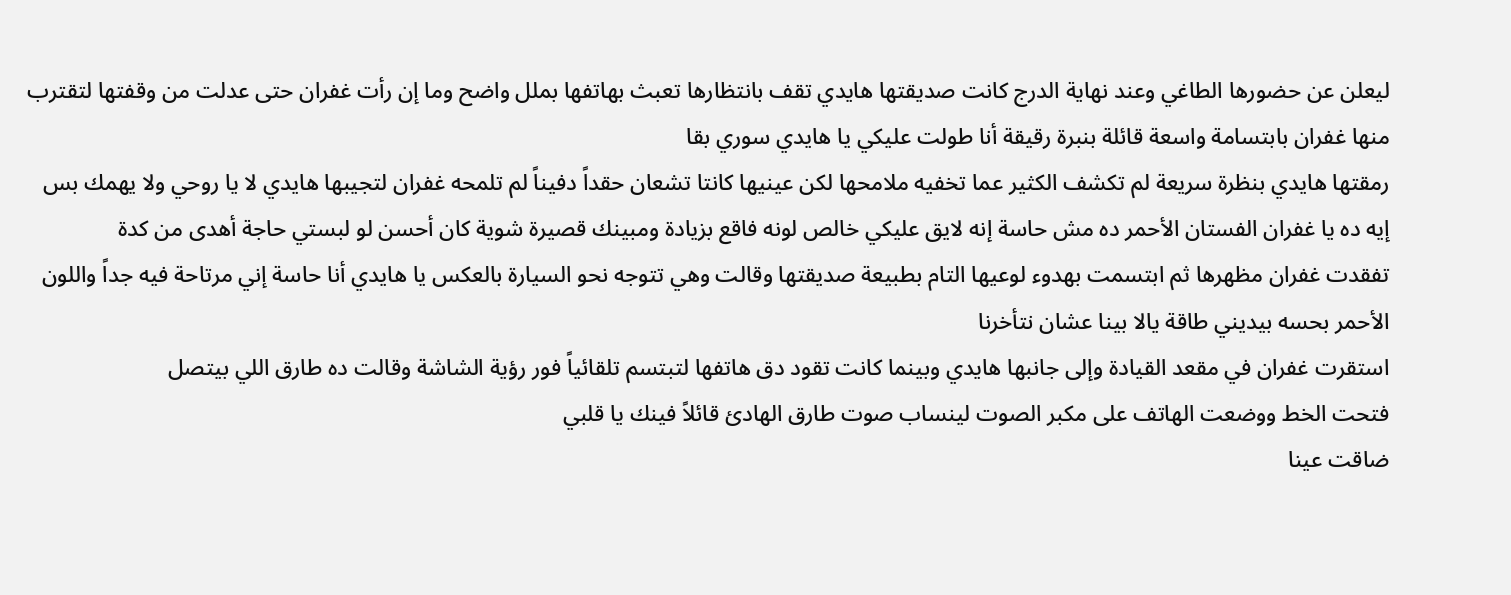ليعلن عن حضورها الطاغي وعند نهاية الدرج كانت صديقتها هايدي تقف بانتظارها تعبث بهاتفها بملل واضح وما إن رأت غفران حتى عدلت من وقفتها لتقترب منها غفران بابتسامة واسعة قائلة بنبرة رقيقة أنا طولت عليكي يا هايدي سوري بقا
رمقتها هايدي بنظرة سريعة لم تكشف الكثير عما تخفيه ملامحها لكن عينيها كانتا تشعان حقداً دفيناً لم تلمحه غفران لتجيبها هايدي لا يا روحي ولا يهمك بس إيه ده يا غفران الفستان الأحمر ده مش حاسة إنه لايق عليكي خالص لونه فاقع بزيادة ومبينك قصيرة شوية كان أحسن لو لبستي حاجة أهدى من كدة
تفقدت غفران مظهرها ثم ابتسمت بهدوء لوعيها التام بطبيعة صديقتها وقالت وهي تتوجه نحو السيارة بالعكس يا هايدي أنا حاسة إني مرتاحة فيه جداً واللون الأحمر بحسه بيديني طاقة يالا بينا عشان نتأخرنا
استقرت غفران في مقعد القيادة وإلى جانبها هايدي وبينما كانت تقود دق هاتفها لتبتسم تلقائياً فور رؤية الشاشة وقالت ده طارق اللي بيتصل
فتحت الخط ووضعت الهاتف على مكبر الصوت لينساب صوت طارق الهادئ قائلاً فينك يا قلبي
ضاقت عينا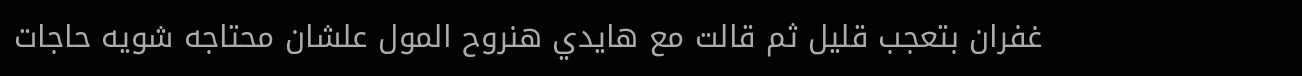غفران بتعجب قليل ثم قالت مع هايدي هنروح المول علشان محتاجه شويه حاجات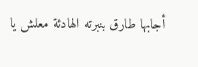أجابها طارق بنبرته الهادئة معلش يا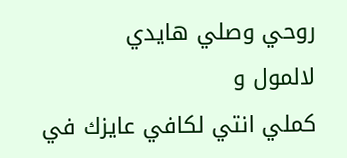روحي وصلي هايدي
لالمول و
كملي انتي لكافي عايزك في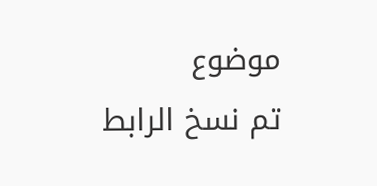موضوع
تم نسخ الرابط